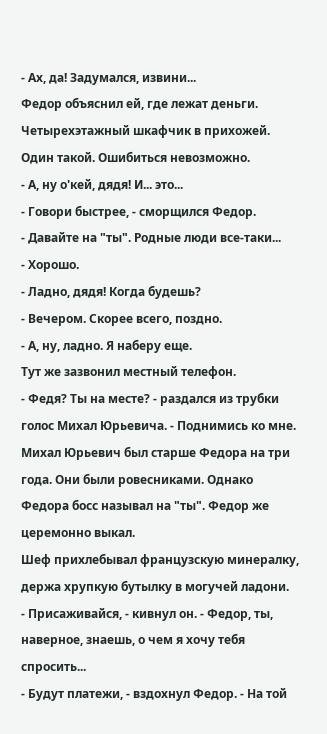- Ах, да! Задумался, извини...
Федор объяснил ей, где лежат деньги. Четырехэтажный шкафчик в прихожей. Один такой. Ошибиться невозможно.
- А, ну о'кей, дядя! И... это...
- Говори быстрее, - сморщился Федор.
- Давайте на "ты". Родные люди все-таки...
- Хорошо.
- Ладно, дядя! Когда будешь?
- Вечером. Скорее всего, поздно.
- А, ну, ладно. Я наберу еще.
Тут же зазвонил местный телефон.
- Федя? Ты на месте? - раздался из трубки голос Михал Юрьевича. - Поднимись ко мне.
Михал Юрьевич был старше Федора на три года. Они были ровесниками. Однако Федора босс называл на "ты". Федор же церемонно выкал.
Шеф прихлебывал французскую минералку, держа хрупкую бутылку в могучей ладони.
- Присаживайся, - кивнул он. - Федор, ты, наверное, знаешь, о чем я хочу тебя спросить...
- Будут платежи, - вздохнул Федор. - На той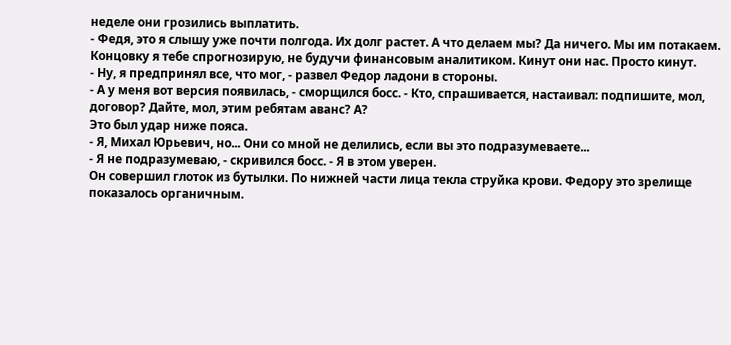неделе они грозились выплатить.
- Федя, это я слышу уже почти полгода. Их долг растет. А что делаем мы? Да ничего. Мы им потакаем. Концовку я тебе спрогнозирую, не будучи финансовым аналитиком. Кинут они нас. Просто кинут.
- Ну, я предпринял все, что мог, - развел Федор ладони в стороны.
- А у меня вот версия появилась, - сморщился босс. - Кто, спрашивается, настаивал: подпишите, мол, договор? Дайте, мол, этим ребятам аванс? А?
Это был удар ниже пояса.
- Я, Михал Юрьевич, но... Они со мной не делились, если вы это подразумеваете...
- Я не подразумеваю, - скривился босс. - Я в этом уверен.
Он совершил глоток из бутылки. По нижней части лица текла струйка крови. Федору это зрелище показалось органичным.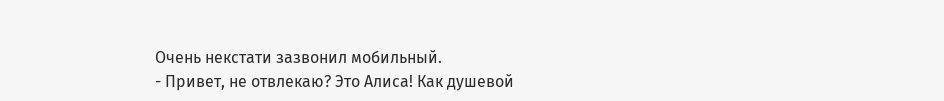Очень некстати зазвонил мобильный.
- Привет, не отвлекаю? Это Алиса! Как душевой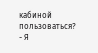кабиной пользоваться?
- Я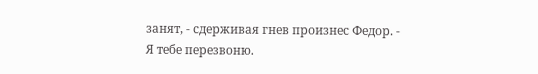занят, - сдерживая гнев произнес Федор. - Я тебе перезвоню.